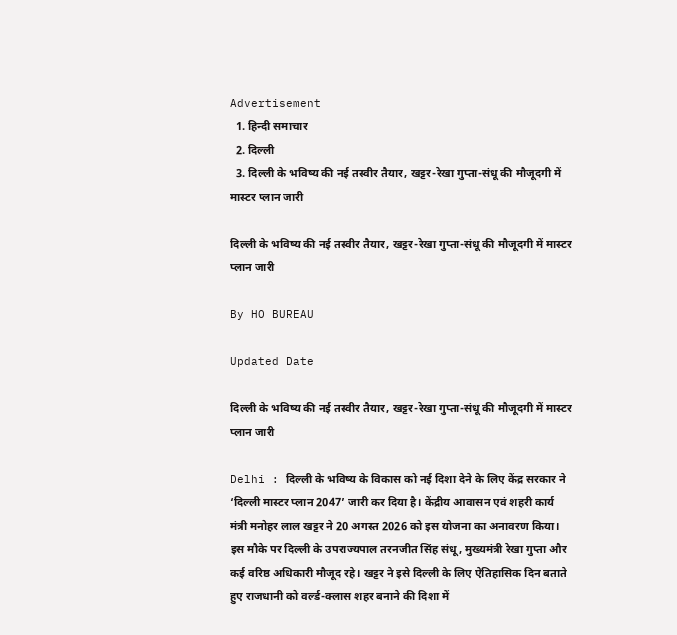Advertisement
  1. हिन्दी समाचार
  2. दिल्ली
  3. दिल्ली के भविष्य की नई तस्वीर तैयार, खट्टर-रेखा गुप्ता-संधू की मौजूदगी में मास्टर प्लान जारी

दिल्ली के भविष्य की नई तस्वीर तैयार, खट्टर-रेखा गुप्ता-संधू की मौजूदगी में मास्टर प्लान जारी

By HO BUREAU

Updated Date

दिल्ली के भविष्य की नई तस्वीर तैयार, खट्टर-रेखा गुप्ता-संधू की मौजूदगी में मास्टर प्लान जारी

Delhi : दिल्ली के भविष्य के विकास को नई दिशा देने के लिए केंद्र सरकार ने ‘दिल्ली मास्टर प्लान 2047’ जारी कर दिया है। केंद्रीय आवासन एवं शहरी कार्य मंत्री मनोहर लाल खट्टर ने 20 अगस्त 2026 को इस योजना का अनावरण किया। इस मौके पर दिल्ली के उपराज्यपाल तरनजीत सिंह संधू, मुख्यमंत्री रेखा गुप्ता और कई वरिष्ठ अधिकारी मौजूद रहे। खट्टर ने इसे दिल्ली के लिए ऐतिहासिक दिन बताते हुए राजधानी को वर्ल्ड-क्लास शहर बनाने की दिशा में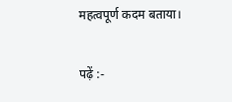महत्वपूर्ण कदम बताया।

पढ़ें :-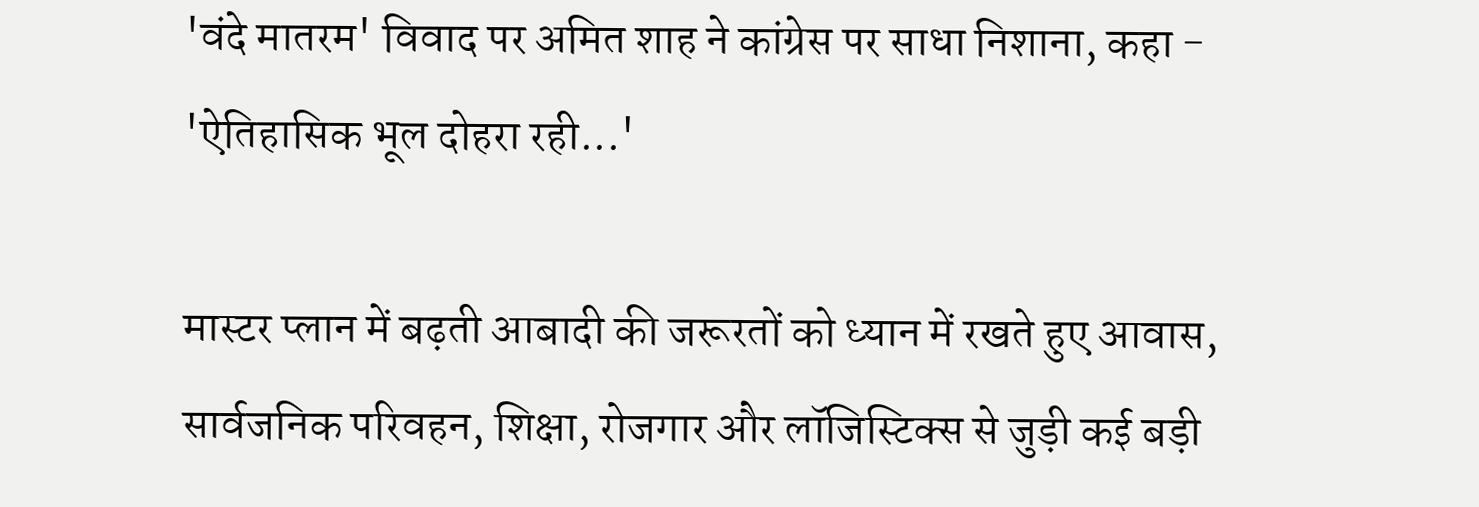'वंदे मातरम' विवाद पर अमित शाह ने कांग्रेस पर साधा निशाना, कहा - 'ऐतिहासिक भूल दोहरा रही...'

मास्टर प्लान में बढ़ती आबादी की जरूरतों को ध्यान में रखते हुए आवास, सार्वजनिक परिवहन, शिक्षा, रोजगार और लॉजिस्टिक्स से जुड़ी कई बड़ी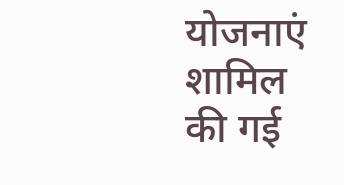योजनाएं शामिल की गई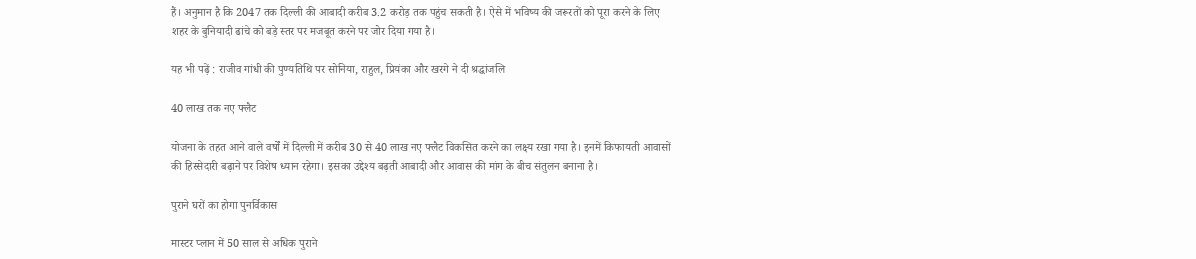हैं। अनुमान है कि 2047 तक दिल्ली की आबादी करीब 3.2 करोड़ तक पहुंच सकती है। ऐसे में भविष्य की जरूरतों को पूरा करने के लिए शहर के बुनियादी ढांचे को बड़े स्तर पर मजबूत करने पर जोर दिया गया है।

यह भी पढ़ें : राजीव गांधी की पुण्यतिथि पर सोनिया, राहुल, प्रियंका और खरगे ने दी श्रद्धांजलि

40 लाख तक नए फ्लैट

योजना के तहत आने वाले वर्षों में दिल्ली में करीब 30 से 40 लाख नए फ्लैट विकसित करने का लक्ष्य रखा गया है। इनमें किफायती आवासों की हिस्सेदारी बढ़ाने पर विशेष ध्यान रहेगा। इसका उद्देश्य बढ़ती आबादी और आवास की मांग के बीच संतुलन बनाना है।

पुराने घरों का होगा पुनर्विकास

मास्टर प्लान में 50 साल से अधिक पुराने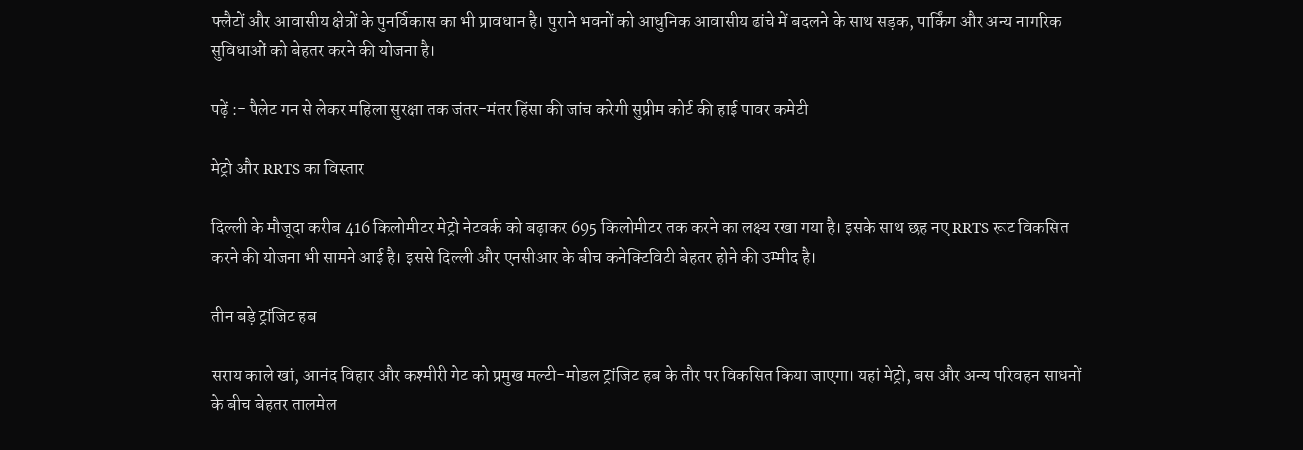फ्लैटों और आवासीय क्षेत्रों के पुनर्विकास का भी प्रावधान है। पुराने भवनों को आधुनिक आवासीय ढांचे में बदलने के साथ सड़क, पार्किंग और अन्य नागरिक सुविधाओं को बेहतर करने की योजना है।

पढ़ें :- पैलेट गन से लेकर महिला सुरक्षा तक जंतर-मंतर हिंसा की जांच करेगी सुप्रीम कोर्ट की हाई पावर कमेटी

मेट्रो और RRTS का विस्तार

दिल्ली के मौजूदा करीब 416 किलोमीटर मेट्रो नेटवर्क को बढ़ाकर 695 किलोमीटर तक करने का लक्ष्य रखा गया है। इसके साथ छह नए RRTS रूट विकसित करने की योजना भी सामने आई है। इससे दिल्ली और एनसीआर के बीच कनेक्टिविटी बेहतर होने की उम्मीद है।

तीन बड़े ट्रांजिट हब

सराय काले खां, आनंद विहार और कश्मीरी गेट को प्रमुख मल्टी-मोडल ट्रांजिट हब के तौर पर विकसित किया जाएगा। यहां मेट्रो, बस और अन्य परिवहन साधनों के बीच बेहतर तालमेल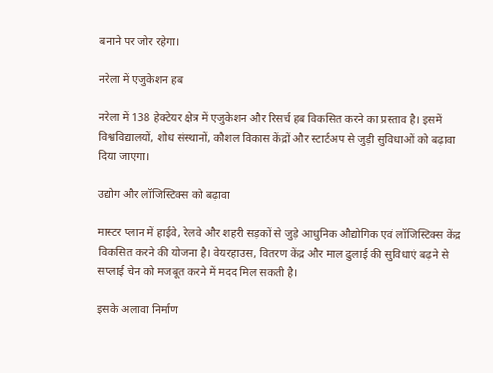बनाने पर जोर रहेगा।

नरेला में एजुकेशन हब

नरेला में 138 हेक्टेयर क्षेत्र में एजुकेशन और रिसर्च हब विकसित करने का प्रस्ताव है। इसमें विश्वविद्यालयों, शोध संस्थानों, कौशल विकास केंद्रों और स्टार्टअप से जुड़ी सुविधाओं को बढ़ावा दिया जाएगा।

उद्योग और लॉजिस्टिक्स को बढ़ावा

मास्टर प्लान में हाईवे, रेलवे और शहरी सड़कों से जुड़े आधुनिक औद्योगिक एवं लॉजिस्टिक्स केंद्र विकसित करने की योजना है। वेयरहाउस, वितरण केंद्र और माल ढुलाई की सुविधाएं बढ़ने से सप्लाई चेन को मजबूत करने में मदद मिल सकती है।

इसके अलावा निर्माण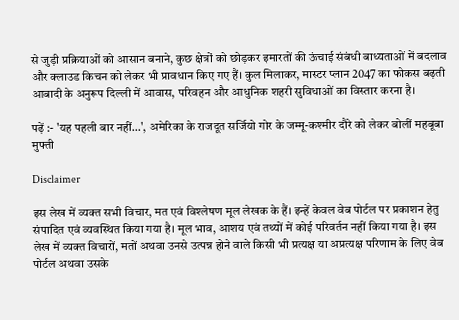से जुड़ी प्रक्रियाओं को आसान बनाने, कुछ क्षेत्रों को छोड़कर इमारतों की ऊंचाई संबंधी बाध्यताओं में बदलाव और क्लाउड किचन को लेकर भी प्रावधान किए गए हैं। कुल मिलाकर, मास्टर प्लान 2047 का फोकस बढ़ती आबादी के अनुरूप दिल्ली में आवास, परिवहन और आधुनिक शहरी सुविधाओं का विस्तार करना है।

पढ़ें :- 'यह पहली बार नहीं...', अमेरिका के राजदूत सर्जियो गोर के जम्मू-कश्मीर दौरे को लेकर बोलीं महबूबा मुफ्ती

Disclaimer

इस लेख में व्यक्त सभी विचार, मत एवं विश्लेषण मूल लेखक के हैं। इन्हें केवल वेब पोर्टल पर प्रकाशन हेतु संपादित एवं व्यवस्थित किया गया है। मूल भाव, आशय एवं तथ्यों में कोई परिवर्तन नहीं किया गया है। इस लेख में व्यक्त विचारों, मतों अथवा उनसे उत्पन्न होने वाले किसी भी प्रत्यक्ष या अप्रत्यक्ष परिणाम के लिए वेब पोर्टल अथवा उसके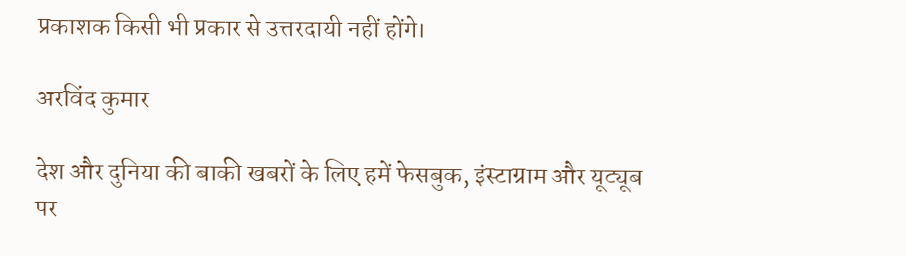प्रकाशक किसी भी प्रकार से उत्तरदायी नहीं होंगे।

अरविंद कुमार

देश और दुनिया की बाकी खबरों के लिए हमें फेसबुक, इंस्टाग्राम और यूट्यूब पर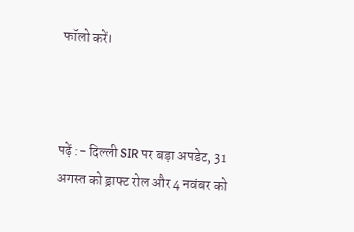फॉलो करें।



पढ़ें :- दिल्ली SIR पर बड़ा अपडेट, 31 अगस्त को ड्राफ्ट रोल और 4 नवंबर को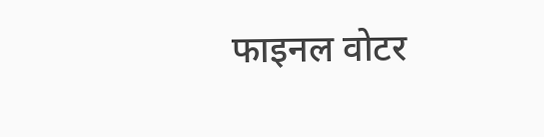फाइनल वोटर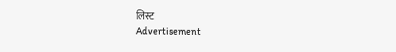लिस्ट
Advertisement